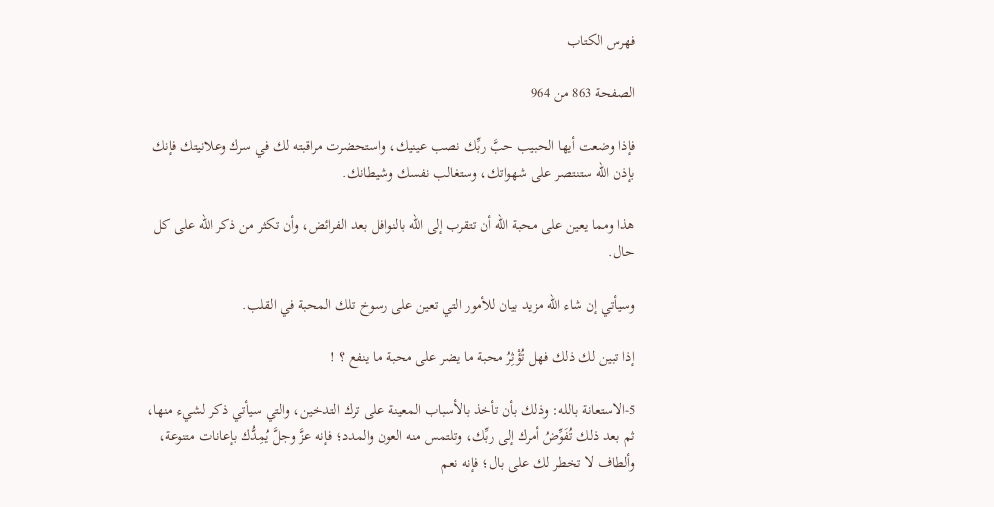فهرس الكتاب

الصفحة 863 من 964

فإذا وضعت أيها الحبيب حبَّ ربِّك نصب عينيك، واستحضرت مراقبته لك في سرك وعلانيتك فإنك بإذن الله ستنتصر على شهواتك، وستغالب نفسك وشيطانك.

هذا ومما يعين على محبة الله أن تتقرب إلى الله بالنوافل بعد الفرائض، وأن تكثر من ذكر الله على كل حال.

وسيأتي إن شاء الله مزيد بيان للأمور التي تعين على رسوخ تلك المحبة في القلب.

إذا تبين لك ذلك فهل تُؤْثِرُ محبة ما يضر على محبة ما ينفع ؟ !

5-الاستعانة بالله: وذلك بأن تأخذ بالأسباب المعينة على ترك التدخين، والتي سيأتي ذكر لشيء منها، ثم بعد ذلك تُفَوِّضُ أمرك إلى ربِّك، وتلتمس منه العون والمدد؛ فإنه عزَّ وجلَّ يُمِدُّك بإعانات متنوعة، وألطاف لا تخطر لك على بال؛ فإنه نعم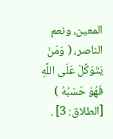المعين، ونعم الناصر، ( وَمَنْ يَتَوَكَّلْ عَلَى اللَّهِ فَهُوَ حَسْبُهُ ) [الطلاق: 3] .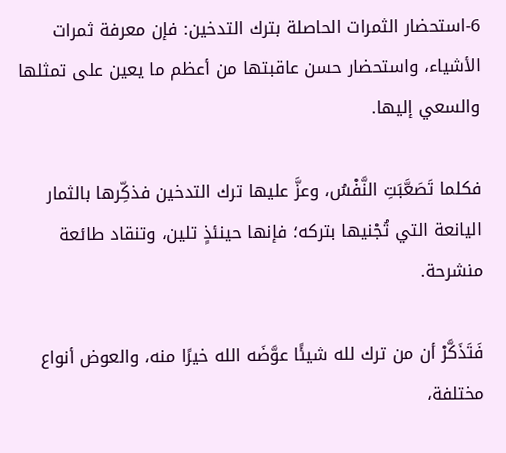6-استحضار الثمرات الحاصلة بترك التدخين: فإن معرفة ثمرات الأشياء، واستحضار حسن عاقبتها من أعظم ما يعين على تمثلها والسعي إليها.

فكلما تَصَعَّبَتِ النَّفْسُ، وعزَّ عليها ترك التدخين فذكِّرها بالثمار اليانعة التي تُجْنيها بتركه؛ فإنها حينئذٍ تلين، وتنقاد طائعة منشرحة.

فَتَذَكَّرْ أن من ترك لله شيئًا عوَّضَه الله خيرًا منه، والعوض أنواع مختلفة،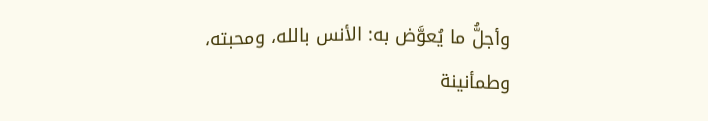وأجلُّ ما يُعوَّض به: الأنس بالله، ومحبته، وطمأنينة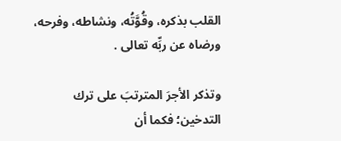القلب بذكره، وقُوَّتُه، ونشاطه، وفرحه، ورضاه عن ربِّه تعالى .

وتذكر الأجرَ المترتبَ على ترك التدخين؛ فكما أن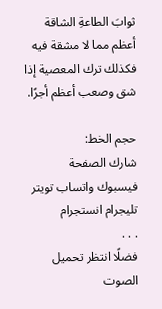ثوابَ الطاعةِ الشاقة أعظم مما لا مشقة فيه فكذلك ترك المعصية إذا شق وصعب أعظم أجرًا.

حجم الخط:
شارك الصفحة
فيسبوك واتساب تويتر تليجرام انستجرام
. . .
فضلًا انتظر تحميل الصوت